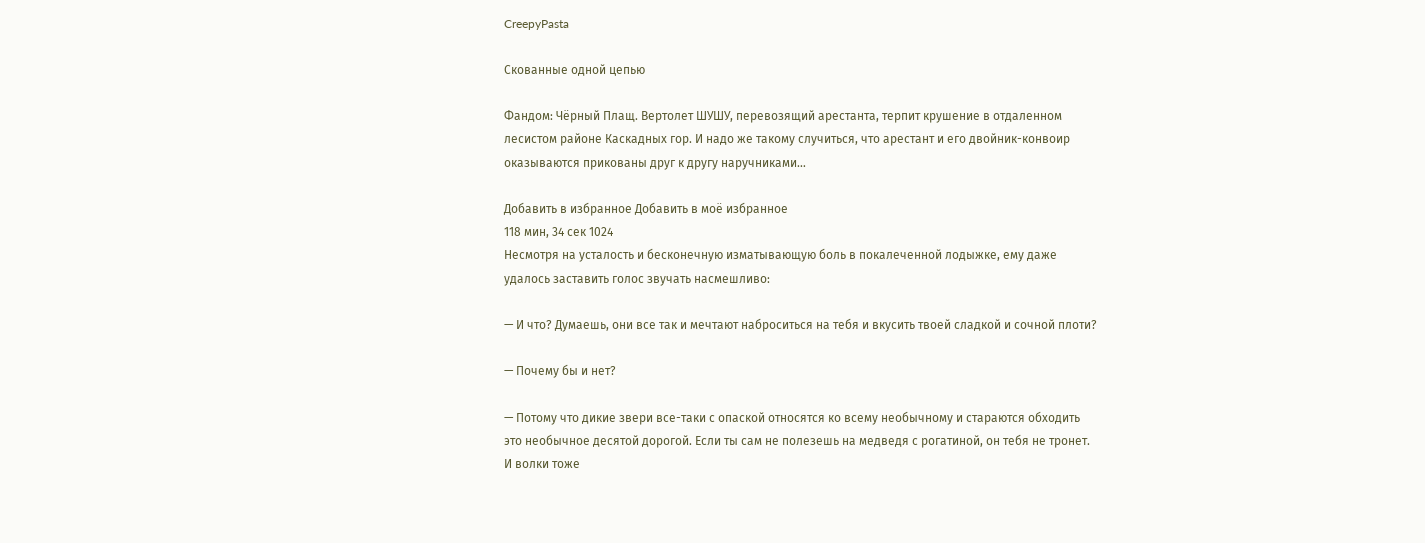CreepyPasta

Скованные одной цепью

Фандом: Чёрный Плащ. Вертолет ШУШУ, перевозящий арестанта, терпит крушение в отдаленном лесистом районе Каскадных гор. И надо же такому случиться, что арестант и его двойник-конвоир оказываются прикованы друг к другу наручниками…

Добавить в избранное Добавить в моё избранное
118 мин, 34 сек 1024
Несмотря на усталость и бесконечную изматывающую боль в покалеченной лодыжке, ему даже удалось заставить голос звучать насмешливо:

— И что? Думаешь, они все так и мечтают наброситься на тебя и вкусить твоей сладкой и сочной плоти?

— Почему бы и нет?

— Потому что дикие звери все-таки с опаской относятся ко всему необычному и стараются обходить это необычное десятой дорогой. Если ты сам не полезешь на медведя с рогатиной, он тебя не тронет. И волки тоже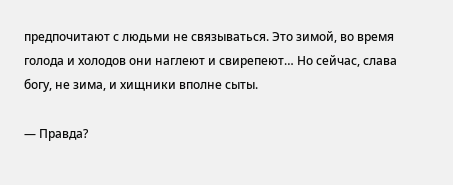предпочитают с людьми не связываться. Это зимой, во время голода и холодов они наглеют и свирепеют… Но сейчас, слава богу, не зима, и хищники вполне сыты.

— Правда?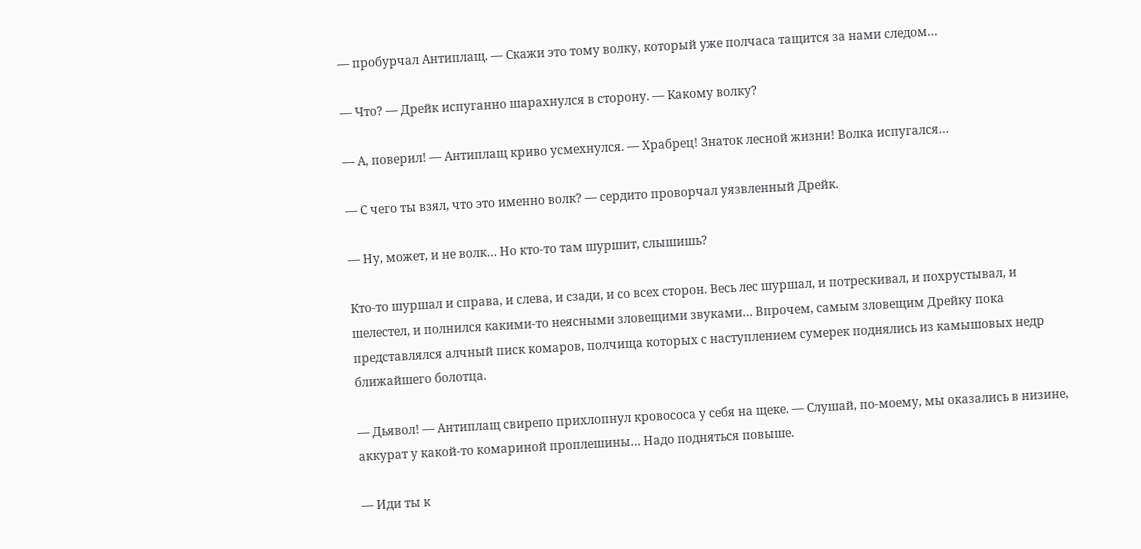— пробурчал Антиплащ. — Скажи это тому волку, который уже полчаса тащится за нами следом…

— Что? — Дрейк испуганно шарахнулся в сторону. — Какому волку?

— А, поверил! — Антиплащ криво усмехнулся. — Храбрец! Знаток лесной жизни! Волка испугался…

— С чего ты взял, что это именно волк? — сердито проворчал уязвленный Дрейк.

— Ну, может, и не волк… Но кто-то там шуршит, слышишь?

Кто-то шуршал и справа, и слева, и сзади, и со всех сторон. Весь лес шуршал, и потрескивал, и похрустывал, и шелестел, и полнился какими-то неясными зловещими звуками… Впрочем, самым зловещим Дрейку пока представлялся алчный писк комаров, полчища которых с наступлением сумерек поднялись из камышовых недр ближайшего болотца.

— Дьявол! — Антиплащ свирепо прихлопнул кровососа у себя на щеке. — Слушай, по-моему, мы оказались в низине, аккурат у какой-то комариной проплешины… Надо подняться повыше.

— Иди ты к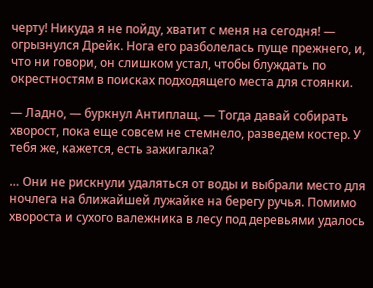черту! Никуда я не пойду, хватит с меня на сегодня! — огрызнулся Дрейк. Нога его разболелась пуще прежнего, и, что ни говори, он слишком устал, чтобы блуждать по окрестностям в поисках подходящего места для стоянки.

— Ладно, — буркнул Антиплащ. — Тогда давай собирать хворост, пока еще совсем не стемнело, разведем костер. У тебя же, кажется, есть зажигалка?

… Они не рискнули удаляться от воды и выбрали место для ночлега на ближайшей лужайке на берегу ручья. Помимо хвороста и сухого валежника в лесу под деревьями удалось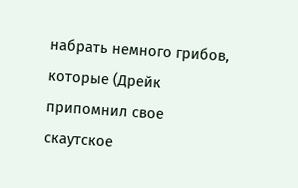набрать немного грибов, которые (Дрейк припомнил свое скаутское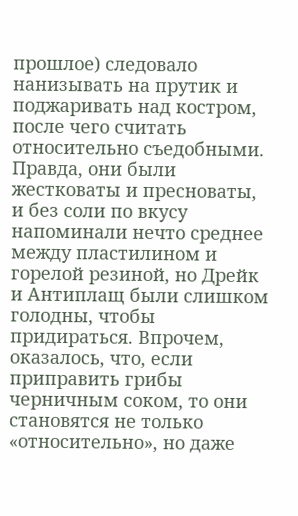прошлое) следовало нанизывать на прутик и поджаривать над костром, после чего считать относительно съедобными. Правда, они были жестковаты и пресноваты, и без соли по вкусу напоминали нечто среднее между пластилином и горелой резиной, но Дрейк и Антиплащ были слишком голодны, чтобы придираться. Впрочем, оказалось, что, если приправить грибы черничным соком, то они становятся не только «относительно», но даже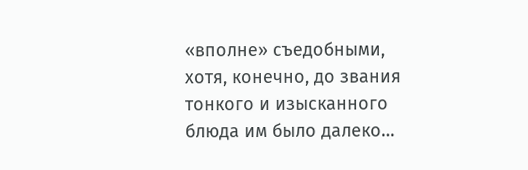«вполне» съедобными, хотя, конечно, до звания тонкого и изысканного блюда им было далеко…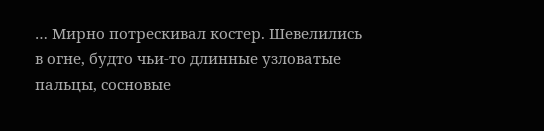… Мирно потрескивал костер. Шевелились в огне, будто чьи-то длинные узловатые пальцы, сосновые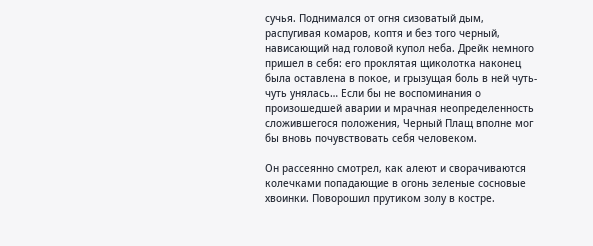сучья. Поднимался от огня сизоватый дым, распугивая комаров, коптя и без того черный, нависающий над головой купол неба. Дрейк немного пришел в себя: его проклятая щиколотка наконец была оставлена в покое, и грызущая боль в ней чуть-чуть унялась… Если бы не воспоминания о произошедшей аварии и мрачная неопределенность сложившегося положения, Черный Плащ вполне мог бы вновь почувствовать себя человеком.

Он рассеянно смотрел, как алеют и сворачиваются колечками попадающие в огонь зеленые сосновые хвоинки. Поворошил прутиком золу в костре.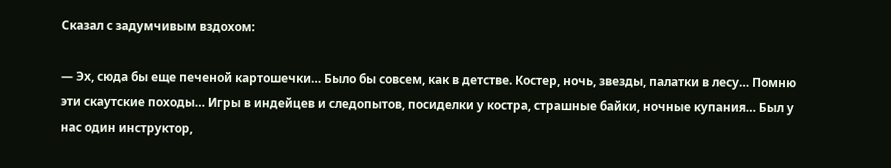Сказал с задумчивым вздохом:

— Эх, сюда бы еще печеной картошечки… Было бы совсем, как в детстве. Костер, ночь, звезды, палатки в лесу… Помню эти скаутские походы… Игры в индейцев и следопытов, посиделки у костра, страшные байки, ночные купания… Был у нас один инструктор,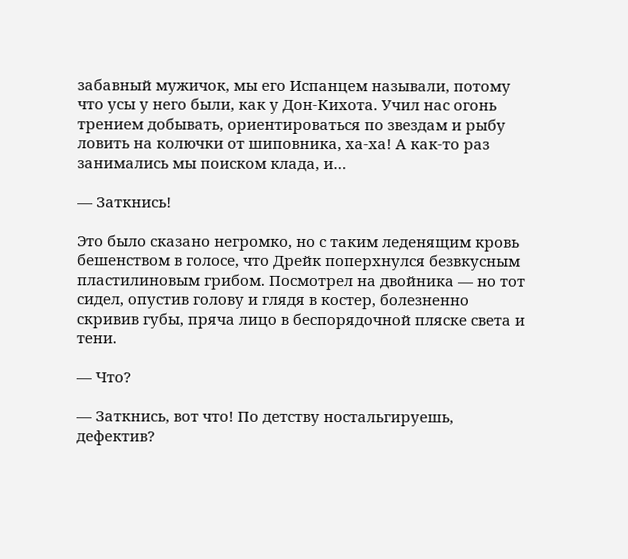забавный мужичок, мы его Испанцем называли, потому что усы у него были, как у Дон-Кихота. Учил нас огонь трением добывать, ориентироваться по звездам и рыбу ловить на колючки от шиповника, ха-ха! А как-то раз занимались мы поиском клада, и…

— Заткнись!

Это было сказано негромко, но с таким леденящим кровь бешенством в голосе, что Дрейк поперхнулся безвкусным пластилиновым грибом. Посмотрел на двойника — но тот сидел, опустив голову и глядя в костер, болезненно скривив губы, пряча лицо в беспорядочной пляске света и тени.

— Что?

— Заткнись, вот что! По детству ностальгируешь, дефектив?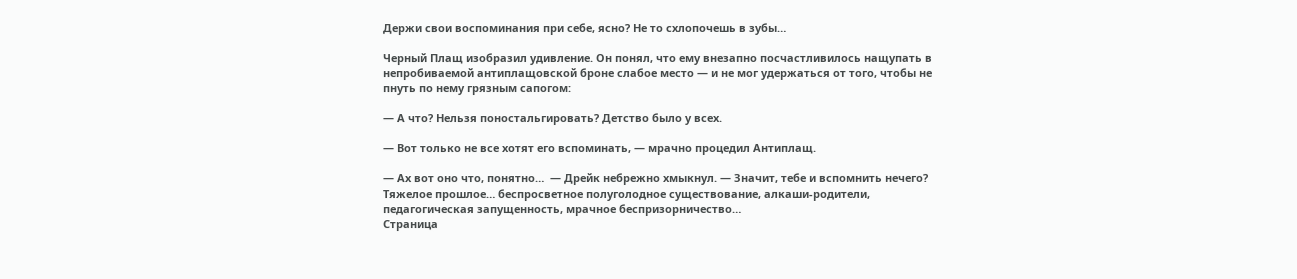Держи свои воспоминания при себе, ясно? Не то схлопочешь в зубы…

Черный Плащ изобразил удивление. Он понял, что ему внезапно посчастливилось нащупать в непробиваемой антиплащовской броне слабое место — и не мог удержаться от того, чтобы не пнуть по нему грязным сапогом:

— А что? Нельзя поностальгировать? Детство было у всех.

— Вот только не все хотят его вспоминать, — мрачно процедил Антиплащ.

— Ах вот оно что, понятно…  — Дрейк небрежно хмыкнул. — Значит, тебе и вспомнить нечего? Тяжелое прошлое… беспросветное полуголодное существование, алкаши-родители, педагогическая запущенность, мрачное беспризорничество…
Страница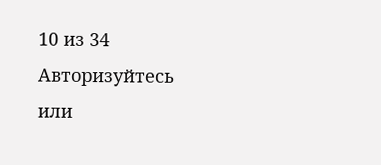10 из 34
Авторизуйтесь или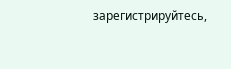зарегистрируйтесь,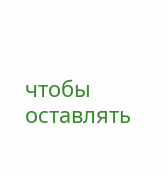чтобы оставлять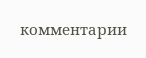комментарии